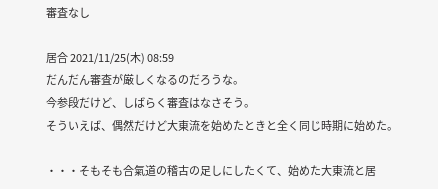審査なし

居合 2021/11/25(木) 08:59
だんだん審査が厳しくなるのだろうな。
今参段だけど、しばらく審査はなさそう。
そういえば、偶然だけど大東流を始めたときと全く同じ時期に始めた。

・・・そもそも合氣道の稽古の足しにしたくて、始めた大東流と居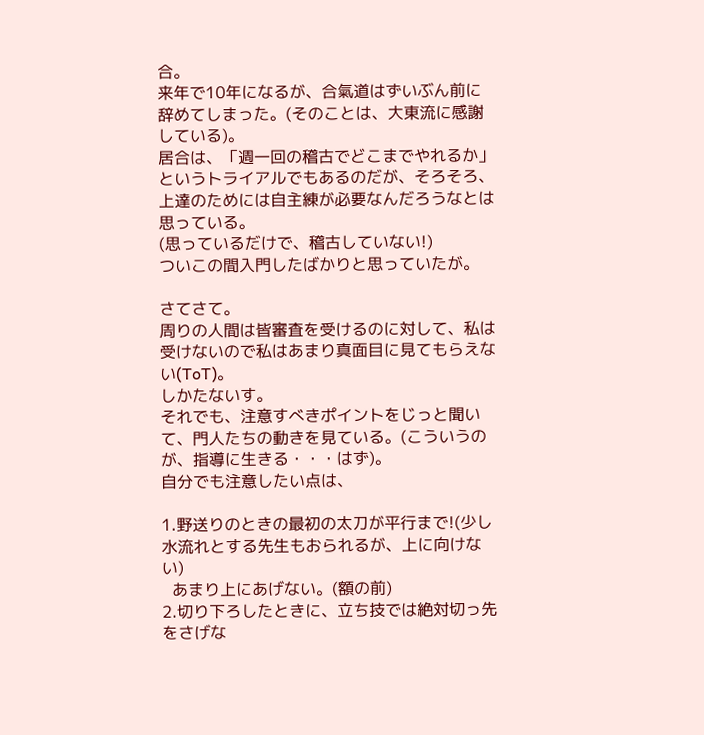合。
来年で10年になるが、合氣道はずいぶん前に辞めてしまった。(そのことは、大東流に感謝している)。
居合は、「週一回の稽古でどこまでやれるか」というトライアルでもあるのだが、そろそろ、上達のためには自主練が必要なんだろうなとは思っている。
(思っているだけで、稽古していない!)
ついこの間入門したばかりと思っていたが。

さてさて。
周りの人間は皆審査を受けるのに対して、私は受けないので私はあまり真面目に見てもらえない(ToT)。
しかたないす。
それでも、注意すべきポイントをじっと聞いて、門人たちの動きを見ている。(こういうのが、指導に生きる・・・はず)。
自分でも注意したい点は、

1.野送りのときの最初の太刀が平行まで!(少し水流れとする先生もおられるが、上に向けない)
  あまり上にあげない。(額の前)
2.切り下ろしたときに、立ち技では絶対切っ先をさげな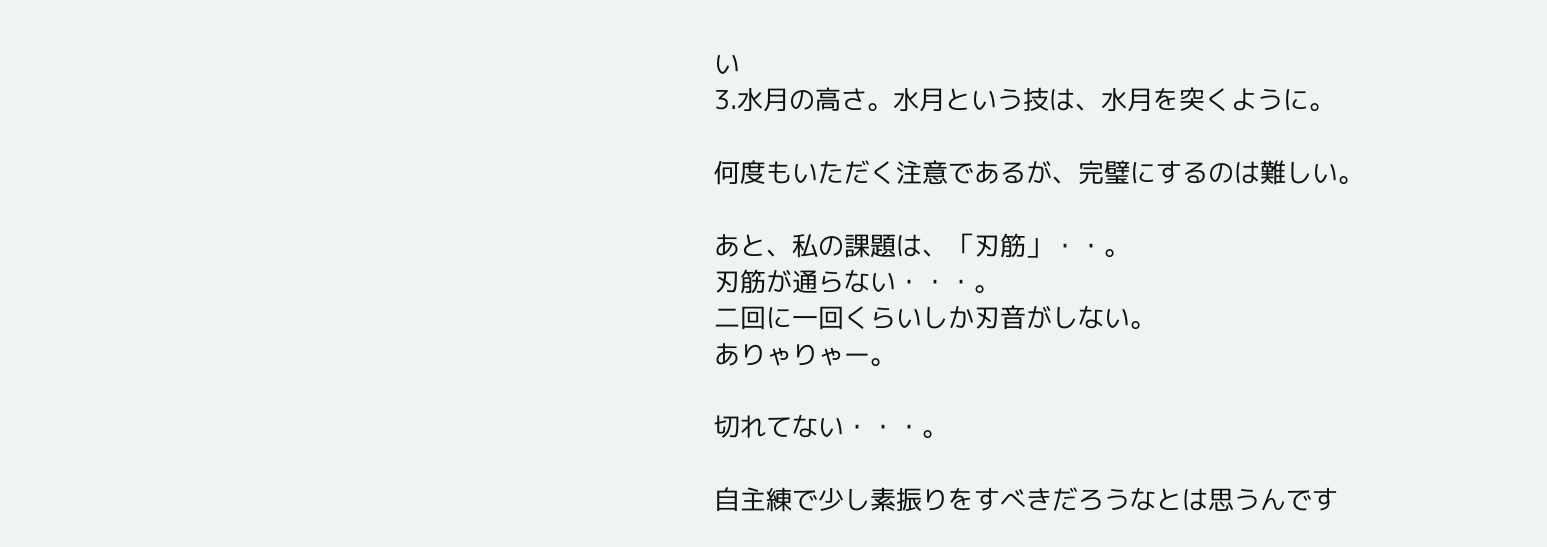い
3.水月の高さ。水月という技は、水月を突くように。

何度もいただく注意であるが、完璧にするのは難しい。

あと、私の課題は、「刃筋」・・。
刃筋が通らない・・・。
二回に一回くらいしか刃音がしない。
ありゃりゃー。

切れてない・・・。

自主練で少し素振りをすべきだろうなとは思うんです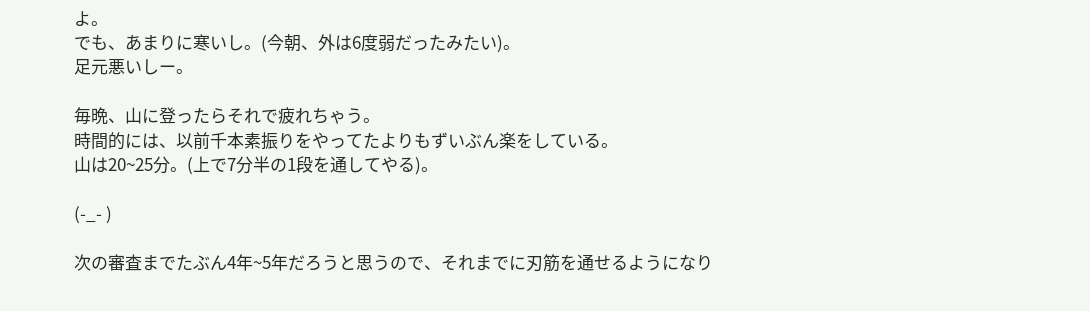よ。
でも、あまりに寒いし。(今朝、外は6度弱だったみたい)。
足元悪いしー。

毎晩、山に登ったらそれで疲れちゃう。
時間的には、以前千本素振りをやってたよりもずいぶん楽をしている。
山は20~25分。(上で7分半の1段を通してやる)。

(-_- )

次の審査までたぶん4年~5年だろうと思うので、それまでに刃筋を通せるようになり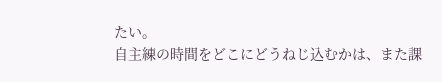たい。
自主練の時間をどこにどうねじ込むかは、また課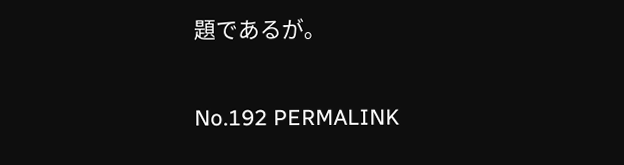題であるが。

No.192 PERMALINK